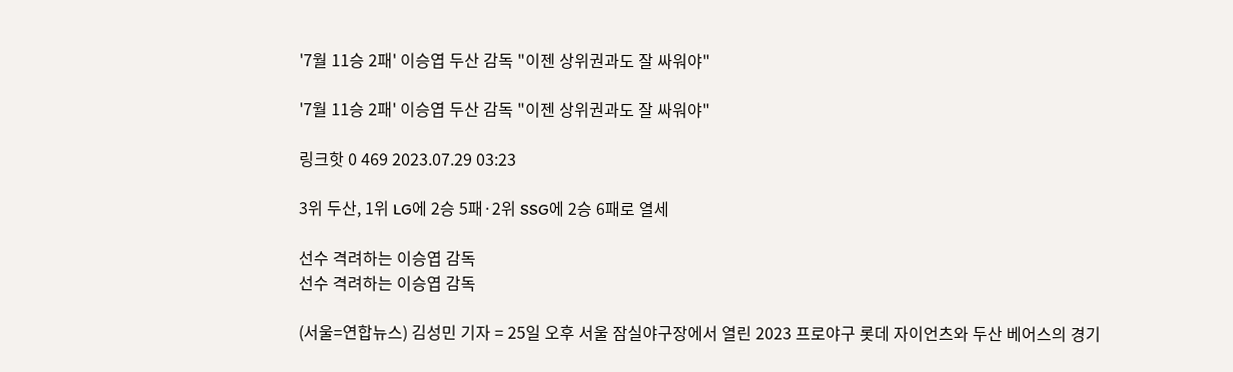'7월 11승 2패' 이승엽 두산 감독 "이젠 상위권과도 잘 싸워야"

'7월 11승 2패' 이승엽 두산 감독 "이젠 상위권과도 잘 싸워야"

링크핫 0 469 2023.07.29 03:23

3위 두산, 1위 LG에 2승 5패·2위 SSG에 2승 6패로 열세

선수 격려하는 이승엽 감독
선수 격려하는 이승엽 감독

(서울=연합뉴스) 김성민 기자 = 25일 오후 서울 잠실야구장에서 열린 2023 프로야구 롯데 자이언츠와 두산 베어스의 경기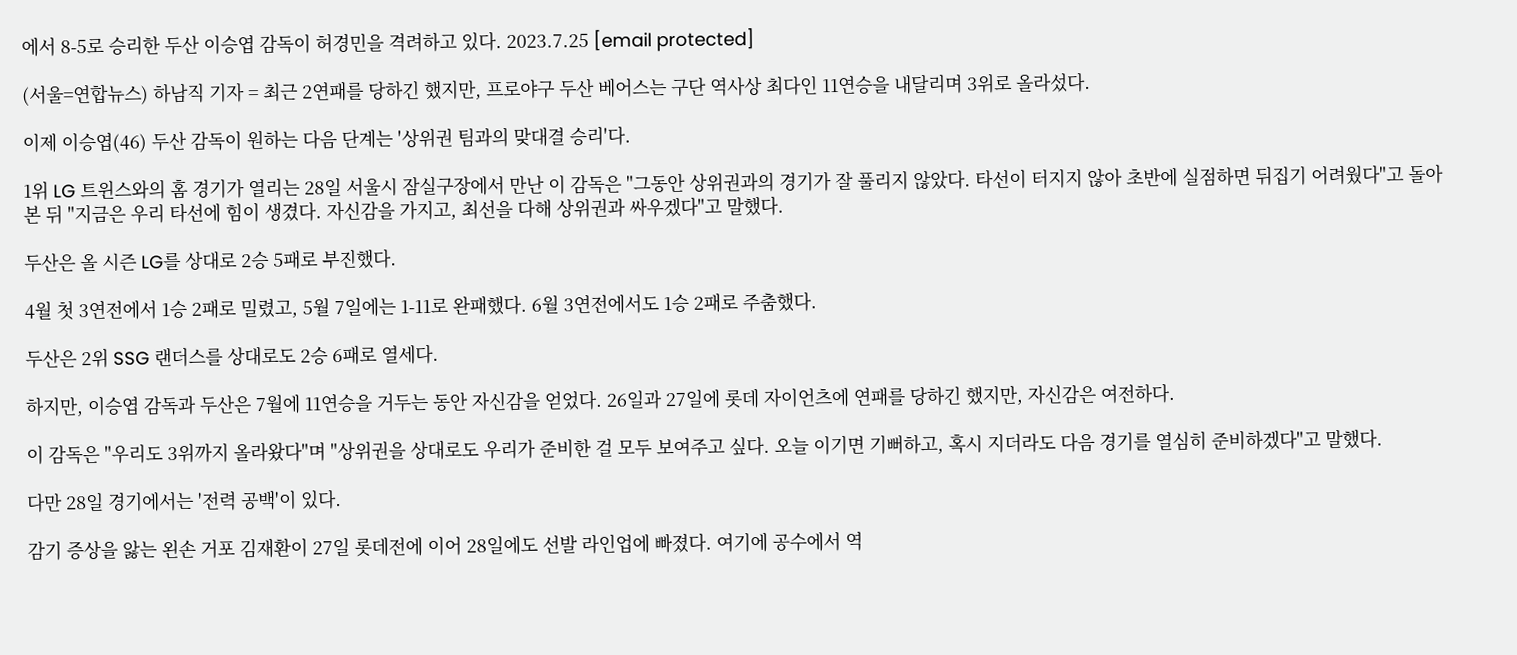에서 8-5로 승리한 두산 이승엽 감독이 허경민을 격려하고 있다. 2023.7.25 [email protected]

(서울=연합뉴스) 하남직 기자 = 최근 2연패를 당하긴 했지만, 프로야구 두산 베어스는 구단 역사상 최다인 11연승을 내달리며 3위로 올라섰다.

이제 이승엽(46) 두산 감독이 원하는 다음 단계는 '상위권 팀과의 맞대결 승리'다.

1위 LG 트윈스와의 홈 경기가 열리는 28일 서울시 잠실구장에서 만난 이 감독은 "그동안 상위권과의 경기가 잘 풀리지 않았다. 타선이 터지지 않아 초반에 실점하면 뒤집기 어려웠다"고 돌아본 뒤 "지금은 우리 타선에 힘이 생겼다. 자신감을 가지고, 최선을 다해 상위권과 싸우겠다"고 말했다.

두산은 올 시즌 LG를 상대로 2승 5패로 부진했다.

4월 첫 3연전에서 1승 2패로 밀렸고, 5월 7일에는 1-11로 완패했다. 6월 3연전에서도 1승 2패로 주춤했다.

두산은 2위 SSG 랜더스를 상대로도 2승 6패로 열세다.

하지만, 이승엽 감독과 두산은 7월에 11연승을 거두는 동안 자신감을 얻었다. 26일과 27일에 롯데 자이언츠에 연패를 당하긴 했지만, 자신감은 여전하다.

이 감독은 "우리도 3위까지 올라왔다"며 "상위권을 상대로도 우리가 준비한 걸 모두 보여주고 싶다. 오늘 이기면 기뻐하고, 혹시 지더라도 다음 경기를 열심히 준비하겠다"고 말했다.

다만 28일 경기에서는 '전력 공백'이 있다.

감기 증상을 앓는 왼손 거포 김재환이 27일 롯데전에 이어 28일에도 선발 라인업에 빠졌다. 여기에 공수에서 역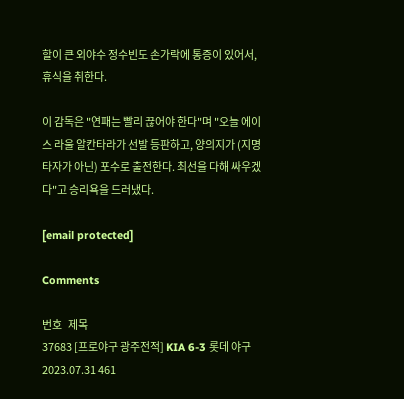할이 큰 외야수 정수빈도 손가락에 통증이 있어서, 휴식을 취한다.

이 감독은 "연패는 빨리 끊어야 한다"며 "오늘 에이스 라울 알칸타라가 선발 등판하고, 양의지가 (지명타자가 아닌) 포수로 출전한다. 최선을 다해 싸우겠다"고 승리욕을 드러냈다.

[email protected]

Comments

번호   제목
37683 [프로야구 광주전적] KIA 6-3 롯데 야구 2023.07.31 461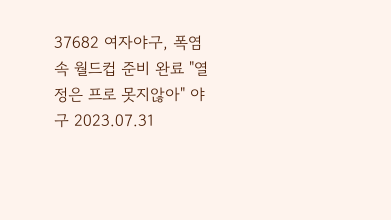37682 여자야구, 폭염 속 월드컵 준비 완료 "열정은 프로 못지않아" 야구 2023.07.31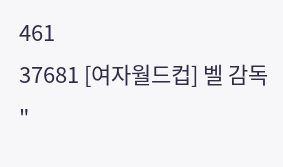461
37681 [여자월드컵] 벨 감독 "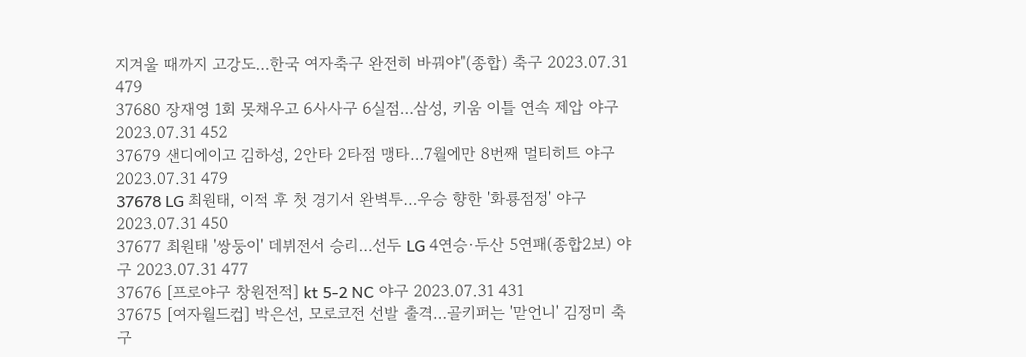지겨울 때까지 고강도…한국 여자축구 완전히 바꿔야"(종합) 축구 2023.07.31 479
37680 장재영 1회 못채우고 6사사구 6실점…삼성, 키움 이틀 연속 제압 야구 2023.07.31 452
37679 샌디에이고 김하성, 2안타 2타점 맹타…7월에만 8번째 멀티히트 야구 2023.07.31 479
37678 LG 최원태, 이적 후 첫 경기서 완벽투…우승 향한 '화룡점정' 야구 2023.07.31 450
37677 최원태 '쌍둥이' 데뷔전서 승리…선두 LG 4연승·두산 5연패(종합2보) 야구 2023.07.31 477
37676 [프로야구 창원전적] kt 5-2 NC 야구 2023.07.31 431
37675 [여자월드컵] 박은선, 모로코전 선발 출격…골키퍼는 '맏언니' 김정미 축구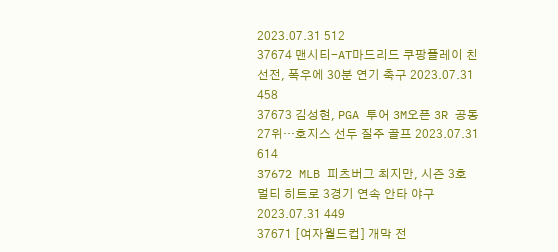2023.07.31 512
37674 맨시티-AT마드리드 쿠팡플레이 친선전, 폭우에 30분 연기 축구 2023.07.31 458
37673 김성현, PGA 투어 3M오픈 3R 공동 27위…호지스 선두 질주 골프 2023.07.31 614
37672 MLB 피츠버그 최지만, 시즌 3호 멀티 히트로 3경기 연속 안타 야구 2023.07.31 449
37671 [여자월드컵] 개막 전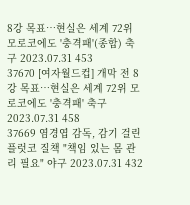8강 목표…현실은 세계 72위 모로코에도 '충격패'(종합) 축구 2023.07.31 453
37670 [여자월드컵] 개막 전 8강 목표…현실은 세계 72위 모로코에도 '충격패' 축구 2023.07.31 458
37669 염경엽 감독, 감기 걸린 플럿코 질책 "책임 있는 몸 관리 필요" 야구 2023.07.31 432